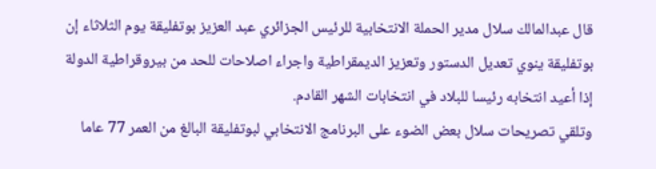قال عبدالمالك سلال مدير الحملة الانتخابية للرئيس الجزائري عبد العزيز بوتفليقة يوم الثلاثاء إن بوتفليقة ينوي تعديل الدستور وتعزيز الديمقراطية واجراء اصلاحات للحد من بيروقراطية الدولة إذا أعيد انتخابه رئيسا للبلاد في انتخابات الشهر القادم.
وتلقي تصريحات سلال بعض الضوء على البرنامج الانتخابي لبوتفليقة البالغ من العمر 77 عاما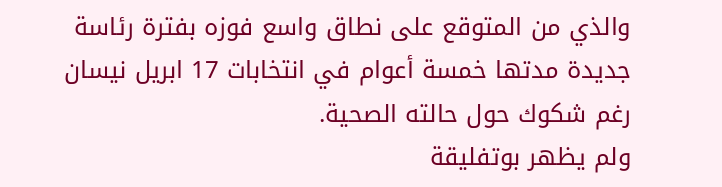والذي من المتوقع على نطاق واسع فوزه بفترة رئاسة جديدة مدتها خمسة أعوام في انتخابات 17 ابريل نيسان رغم شكوك حول حالته الصحية.
ولم يظهر بوتفليقة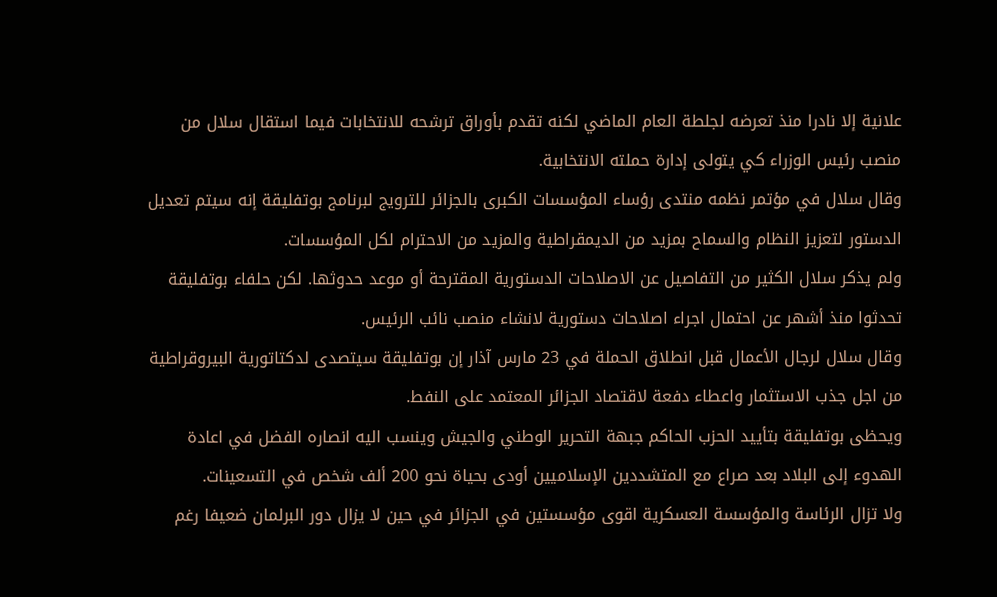علانية إلا نادرا منذ تعرضه لجلطة العام الماضي لكنه تقدم بأوراق ترشحه للانتخابات فيما استقال سلال من منصب رئيس الوزراء كي يتولى إدارة حملته الانتخابية.
وقال سلال في مؤتمر نظمه منتدى رؤساء المؤسسات الكبرى بالجزائر للترويج لبرنامج بوتفليقة إنه سيتم تعديل الدستور لتعزيز النظام والسماح بمزيد من الديمقراطية والمزيد من الاحترام لكل المؤسسات.
ولم يذكر سلال الكثير من التفاصيل عن الاصلاحات الدستورية المقترحة أو موعد حدوثها. لكن حلفاء بوتفليقة تحدثوا منذ أشهر عن احتمال اجراء اصلاحات دستورية لانشاء منصب نائب الرئيس.
وقال سلال لرجال الأعمال قبل انطلاق الحملة في 23 مارس آذار إن بوتفليقة سيتصدى لدكتاتورية البيروقراطية من اجل جذب الاستثمار واعطاء دفعة لاقتصاد الجزائر المعتمد على النفط.
ويحظى بوتفليقة بتأييد الحزب الحاكم جبهة التحرير الوطني والجيش وينسب اليه انصاره الفضل في اعادة الهدوء إلى البلاد بعد صراع مع المتشددين الإسلاميين أودى بحياة نحو 200 ألف شخص في التسعينات.
ولا تزال الرئاسة والمؤسسة العسكرية اقوى مؤسستين في الجزائر في حين لا يزال دور البرلمان ضعيفا رغم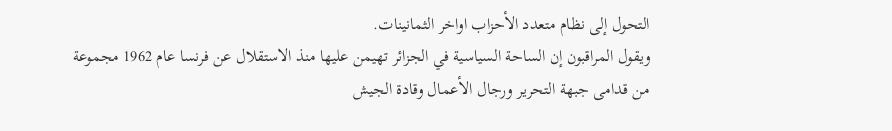التحول إلى نظام متعدد الأحزاب اواخر الثمانينات.
ويقول المراقبون إن الساحة السياسية في الجزائر تهيمن عليها منذ الاستقلال عن فرنسا عام 1962 مجموعة من قدامى جبهة التحرير ورجال الأعمال وقادة الجيش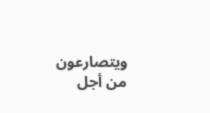ويتصارعون من أجل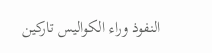النفوذ وراء الكواليس تاركين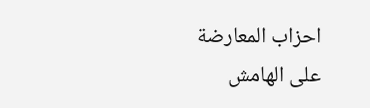احزاب المعارضة على الهامش